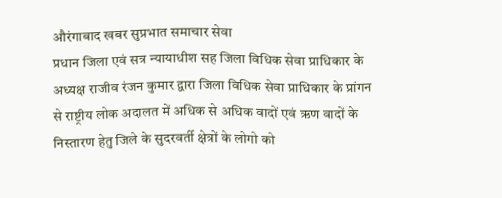औरंगाबाद खबर सुप्रभात समाचार सेवा
प्रधान जिला एवं सत्र न्यायाधीश सह जिला विधिक सेवा प्राधिकार के अध्यक्ष राजीव रंजन कुमार द्वारा जिला विधिक सेवा प्राधिकार के प्रांगन से राष्ट्रीय लोक अदालत में अधिक से अधिक वादों एवं ऋण वादों के निस्तारण हेतु जिले के सुदरवर्ती क्षेत्रों के लोगो को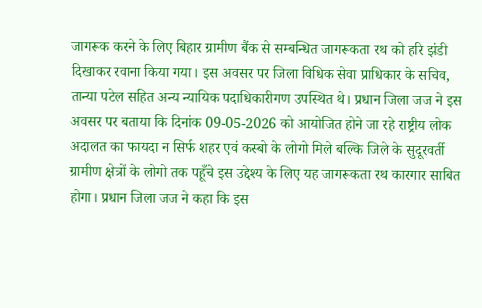जागरूक करने के लिए बिहार ग्रामीण बैंक से सम्बन्धित जागरूकता रथ को हरि झंडी दिखाकर रवाना किया गया। इस अवसर पर जिला विधिक सेवा प्राधिकार के सचिव, तान्या पटेल सहित अन्य न्यायिक पदाधिकारीगण उपस्थित थे। प्रधान जिला जज ने इस अवसर पर बताया कि दिनांक 09-05-2026 को आयोजित होने जा रहे राष्ट्रीय लोक अदालत का फायदा न सिर्फ शहर एवं कस्बो के लोगो मिले बल्कि जिले के सुदूरवर्ती ग्रामीण क्षेत्रों के लोगो तक पहूँचे इस उद्देश्य के लिए यह जागरूकता रथ कारगार साबित होगा। प्रधान जिला जज ने कहा कि इस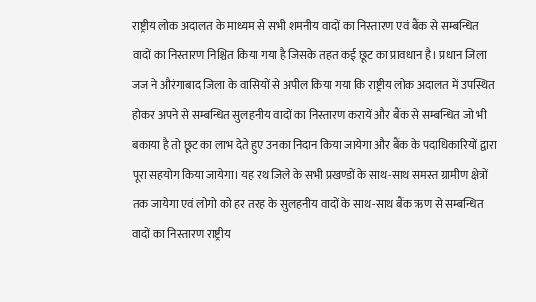राष्ट्रीय लोक अदालत के माध्यम से सभी शमनीय वादों का निस्तारण एवं बैंक से सम्बन्धित वादों का निस्तारण निश्चित किया गया है जिसके तहत कई छूट का प्रावधान है। प्रधान जिला जज ने औरंगाबाद जिला के वासियों से अपील किया गया कि राष्ट्रीय लोक अदालत में उपस्थित होकर अपने से सम्बन्धित सुलहनीय वादों का निस्तारण करायें और बैंक से सम्बन्धित जो भी बकाया है तो छूट का लाभ देते हुए उनका निदान किया जायेगा और बैंक के पदाधिकारियों द्वारा पूरा सहयोग किया जायेगा। यह रथ जिले के सभी प्रखण्डों के साथ-साथ समस्त ग्रामीण क्षेत्रों तक जायेगा एवं लोगो को हर तरह के सुलहनीय वादों के साथ-साथ बैंक ऋण से सम्बन्धित वादों का निस्तारण राष्ट्रीय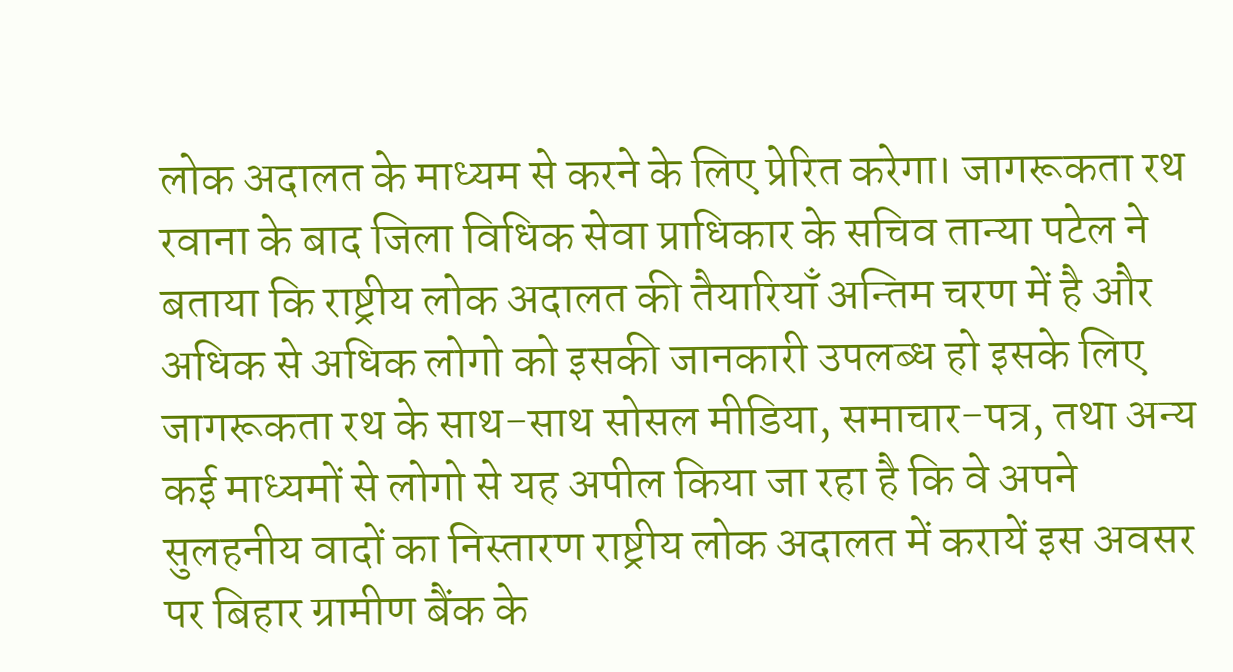लोक अदालत के माध्यम से करने के लिए प्रेरित करेगा। जागरूकता रथ रवाना के बाद जिला विधिक सेवा प्राधिकार के सचिव तान्या पटेल ने बताया कि राष्ट्रीय लोक अदालत की तैयारियाँ अन्तिम चरण में है और अधिक से अधिक लोगो को इसकी जानकारी उपलब्ध हो इसके लिए जागरूकता रथ के साथ-साथ सोसल मीडिया, समाचार-पत्र, तथा अन्य कई माध्यमों से लोगो से यह अपील किया जा रहा है कि वे अपने सुलहनीय वादों का निस्तारण राष्ट्रीय लोक अदालत में करायें इस अवसर पर बिहार ग्रामीण बैंक के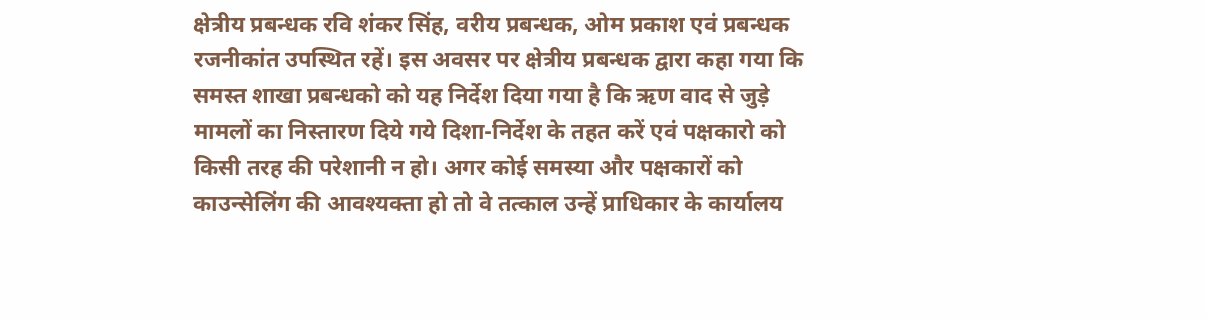क्षेत्रीय प्रबन्धक रवि शंकर सिंह, वरीय प्रबन्धक, ओम प्रकाश एवं प्रबन्धक रजनीकांत उपस्थित रहें। इस अवसर पर क्षेत्रीय प्रबन्धक द्वारा कहा गया कि समस्त शाखा प्रबन्धको को यह निर्देश दिया गया है कि ऋण वाद से जुड़े मामलों का निस्तारण दिये गये दिशा-निर्देश के तहत करें एवं पक्षकारो को किसी तरह की परेशानी न हो। अगर कोई समस्या और पक्षकारों को काउन्सेलिंग की आवश्यक्ता हो तो वे तत्काल उन्हें प्राधिकार के कार्यालय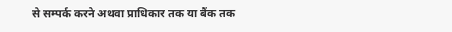से सम्पर्क करने अथवा प्राधिकार तक या बैंक तक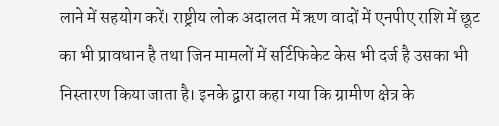लाने में सहयोग करें। राष्ट्रीय लोक अदालत में ऋण वादों में एनपीए राशि में छूट का भी प्रावधान है तथा जिन मामलों में सर्टिफिकेट केस भी दर्ज है उसका भी निस्तारण किया जाता है। इनके द्वारा कहा गया कि ग्रामीण क्षेत्र के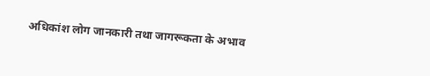अधिकांश लोग जानकारी तथा जागरूकता के अभाव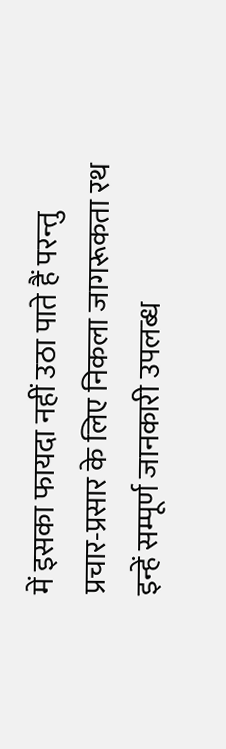में इसका फायदा नहीं उठा पाते हैं परन्तु प्रचार-प्रसार के लिए निकला जागरूकता रथ इन्हें सम्पूर्ण जानकारी उपलब्ध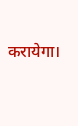करायेगा।